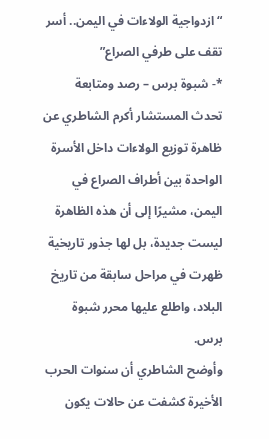“ازدواجية الولاءات في اليمن.. أسر تقف على طرفي الصراع”
*- شبوة برس – رصد ومتابعة
تحدث المستشار أكرم الشاطري عن ظاهرة توزيع الولاءات داخل الأسرة الواحدة بين أطراف الصراع في اليمن، مشيرًا إلى أن هذه الظاهرة ليست جديدة، بل لها جذور تاريخية ظهرت في مراحل سابقة من تاريخ البلاد، واطلع عليها محرر شبوة برس.
وأوضح الشاطري أن سنوات الحرب الأخيرة كشفت عن حالات يكون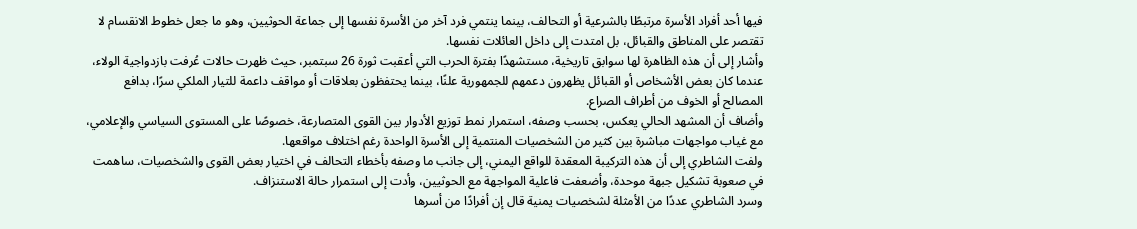فيها أحد أفراد الأسرة مرتبطًا بالشرعية أو التحالف، بينما ينتمي فرد آخر من الأسرة نفسها إلى جماعة الحوثيين، وهو ما جعل خطوط الانقسام لا تقتصر على المناطق والقبائل، بل امتدت إلى داخل العائلات نفسها.
وأشار إلى أن هذه الظاهرة لها سوابق تاريخية، مستشهدًا بفترة الحرب التي أعقبت ثورة 26 سبتمبر، حيث ظهرت حالات عُرفت بازدواجية الولاء، عندما كان بعض الأشخاص أو القبائل يظهرون دعمهم للجمهورية علنًا، بينما يحتفظون بعلاقات أو مواقف داعمة للتيار الملكي سرًا، بدافع المصالح أو الخوف من أطراف الصراع.
وأضاف أن المشهد الحالي يعكس، بحسب وصفه، استمرار نمط توزيع الأدوار بين القوى المتصارعة، خصوصًا على المستوى السياسي والإعلامي، مع غياب مواجهات مباشرة بين كثير من الشخصيات المنتمية إلى الأسرة الواحدة رغم اختلاف مواقعها.
ولفت الشاطري إلى أن هذه التركيبة المعقدة للواقع اليمني، إلى جانب ما وصفه بأخطاء التحالف في اختيار بعض القوى والشخصيات، ساهمت في صعوبة تشكيل جبهة موحدة، وأضعفت فاعلية المواجهة مع الحوثيين، وأدت إلى استمرار حالة الاستنزاف.
وسرد الشاطري عددًا من الأمثلة لشخصيات يمنية قال إن أفرادًا من أسرها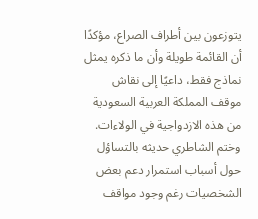يتوزعون بين أطراف الصراع، مؤكدًا أن القائمة طويلة وأن ما ذكره يمثل نماذج فقط، داعيًا إلى نقاش موقف المملكة العربية السعودية من هذه الازدواجية في الولاءات.
وختم الشاطري حديثه بالتساؤل حول أسباب استمرار دعم بعض الشخصيات رغم وجود مواقف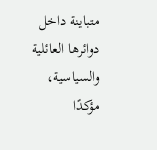متباينة داخل دوائرها العائلية والسياسية، مؤكدًا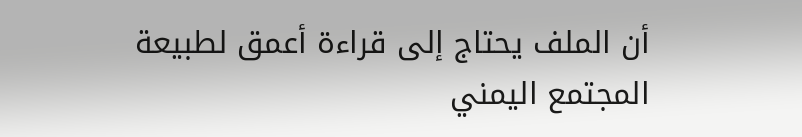أن الملف يحتاج إلى قراءة أعمق لطبيعة المجتمع اليمني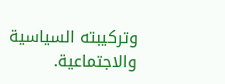وتركيبته السياسية والاجتماعية.